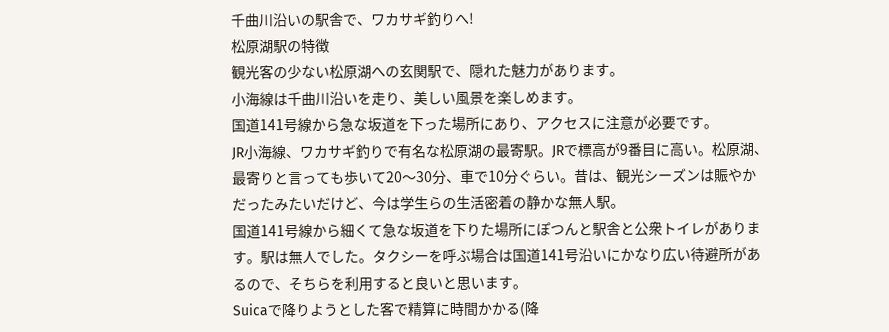千曲川沿いの駅舎で、ワカサギ釣りへ!
松原湖駅の特徴
観光客の少ない松原湖への玄関駅で、隠れた魅力があります。
小海線は千曲川沿いを走り、美しい風景を楽しめます。
国道141号線から急な坂道を下った場所にあり、アクセスに注意が必要です。
JR小海線、ワカサギ釣りで有名な松原湖の最寄駅。JRで標高が9番目に高い。松原湖、最寄りと言っても歩いて20〜30分、車で10分ぐらい。昔は、観光シーズンは賑やかだったみたいだけど、今は学生らの生活密着の静かな無人駅。
国道141号線から細くて急な坂道を下りた場所にぽつんと駅舎と公衆トイレがあります。駅は無人でした。タクシーを呼ぶ場合は国道141号沿いにかなり広い待避所があるので、そちらを利用すると良いと思います。
Suicaで降りようとした客で精算に時間かかる(降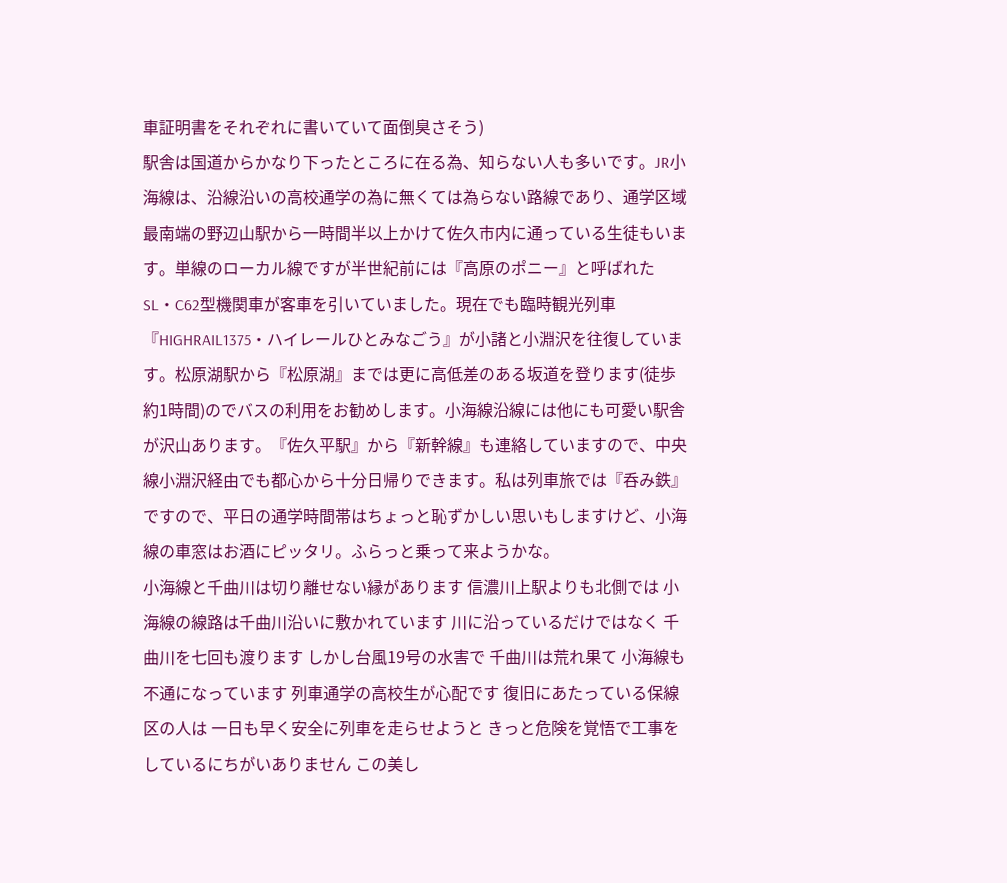車証明書をそれぞれに書いていて面倒臭さそう)
駅舎は国道からかなり下ったところに在る為、知らない人も多いです。JR小海線は、沿線沿いの高校通学の為に無くては為らない路線であり、通学区域最南端の野辺山駅から一時間半以上かけて佐久市内に通っている生徒もいます。単線のローカル線ですが半世紀前には『高原のポニー』と呼ばれたSL・C62型機関車が客車を引いていました。現在でも臨時観光列車『HIGHRAIL1375・ハイレールひとみなごう』が小諸と小淵沢を往復しています。松原湖駅から『松原湖』までは更に高低差のある坂道を登ります(徒歩約1時間)のでバスの利用をお勧めします。小海線沿線には他にも可愛い駅舎が沢山あります。『佐久平駅』から『新幹線』も連絡していますので、中央線小淵沢経由でも都心から十分日帰りできます。私は列車旅では『呑み鉄』ですので、平日の通学時間帯はちょっと恥ずかしい思いもしますけど、小海線の車窓はお酒にピッタリ。ふらっと乗って来ようかな。
小海線と千曲川は切り離せない縁があります 信濃川上駅よりも北側では 小海線の線路は千曲川沿いに敷かれています 川に沿っているだけではなく 千曲川を七回も渡ります しかし台風19号の水害で 千曲川は荒れ果て 小海線も不通になっています 列車通学の高校生が心配です 復旧にあたっている保線区の人は 一日も早く安全に列車を走らせようと きっと危険を覚悟で工事をしているにちがいありません この美し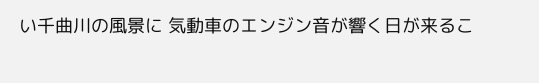い千曲川の風景に 気動車のエンジン音が響く日が来るこ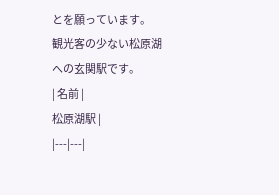とを願っています。
観光客の少ない松原湖への玄関駅です。
| 名前 |
松原湖駅 |
|---|---|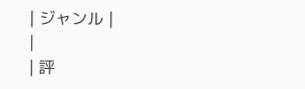| ジャンル |
|
| 評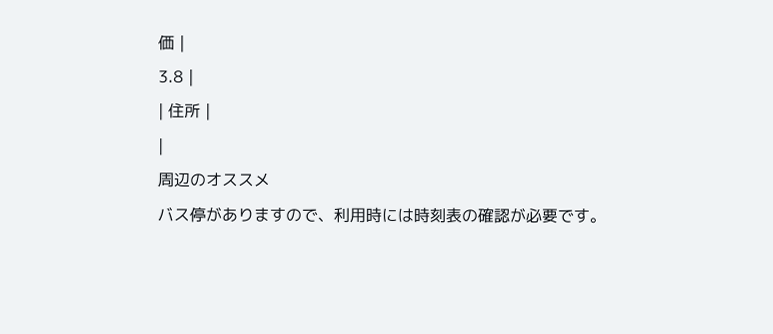価 |
3.8 |
| 住所 |
|
周辺のオススメ
バス停がありますので、利用時には時刻表の確認が必要です。